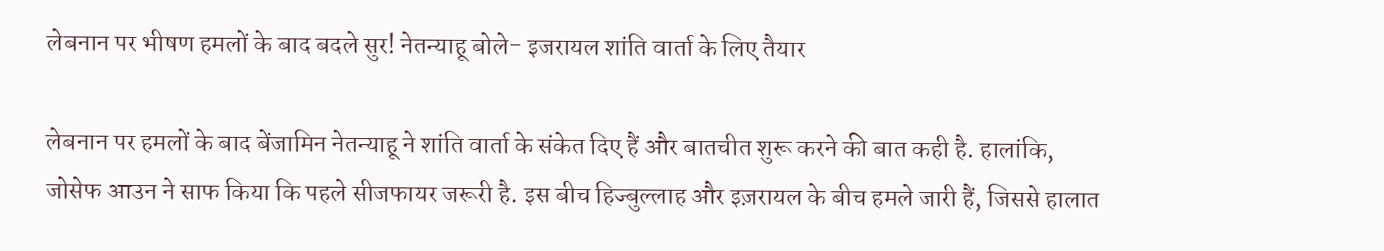लेबनान पर भीषण हमलों के बाद बदले सुर! नेतन्याहू बोले- इजरायल शांति वार्ता के लिए तैयार

लेबनान पर हमलों के बाद बेंजामिन नेतन्याहू ने शांति वार्ता के संकेत दिए हैं और बातचीत शुरू करने की बात कही है. हालांकि, जोसेफ आउन ने साफ किया कि पहले सीजफायर जरूरी है. इस बीच हिज्बुल्लाह और इज़रायल के बीच हमले जारी हैं, जिससे हालात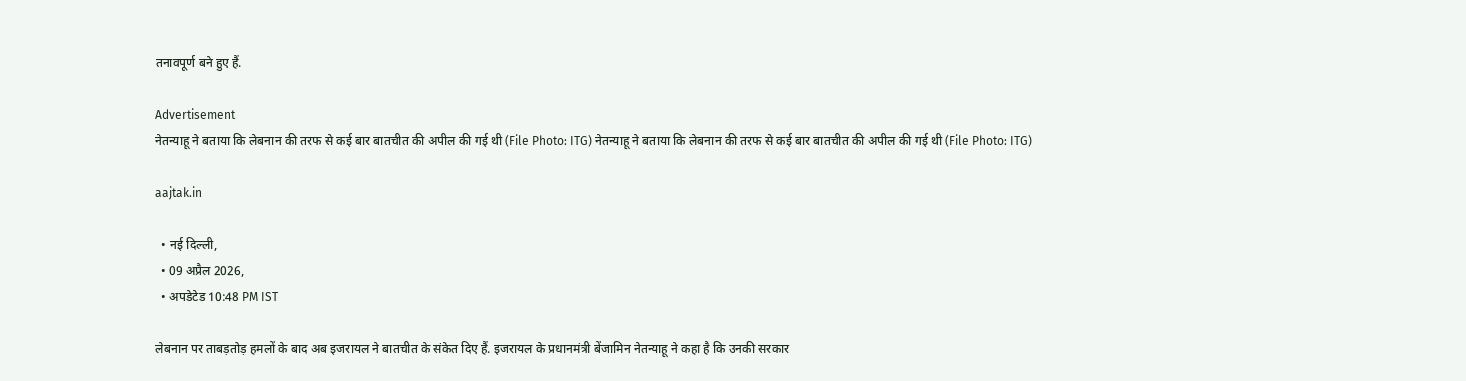तनावपूर्ण बने हुए हैं.

Advertisement
नेतन्याहू ने बताया कि लेबनान की तरफ से कई बार बातचीत की अपील की गई थी (File Photo: ITG) नेतन्याहू ने बताया कि लेबनान की तरफ से कई बार बातचीत की अपील की गई थी (File Photo: ITG)

aajtak.in

  • नई दिल्ली,
  • 09 अप्रैल 2026,
  • अपडेटेड 10:48 PM IST

लेबनान पर ताबड़तोड़ हमलों के बाद अब इजरायल ने बातचीत के संकेत दिए हैं. इजरायल के प्रधानमंत्री बेंजामिन नेतन्याहू ने कहा है कि उनकी सरकार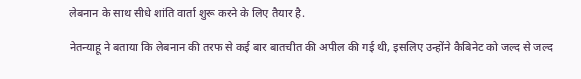लेबनान के साथ सीधे शांति वार्ता शुरू करने के लिए तैयार है.

नेतन्याहू ने बताया कि लेबनान की तरफ से कई बार बातचीत की अपील की गई थी, इसलिए उन्होंने कैबिनेट को जल्द से जल्द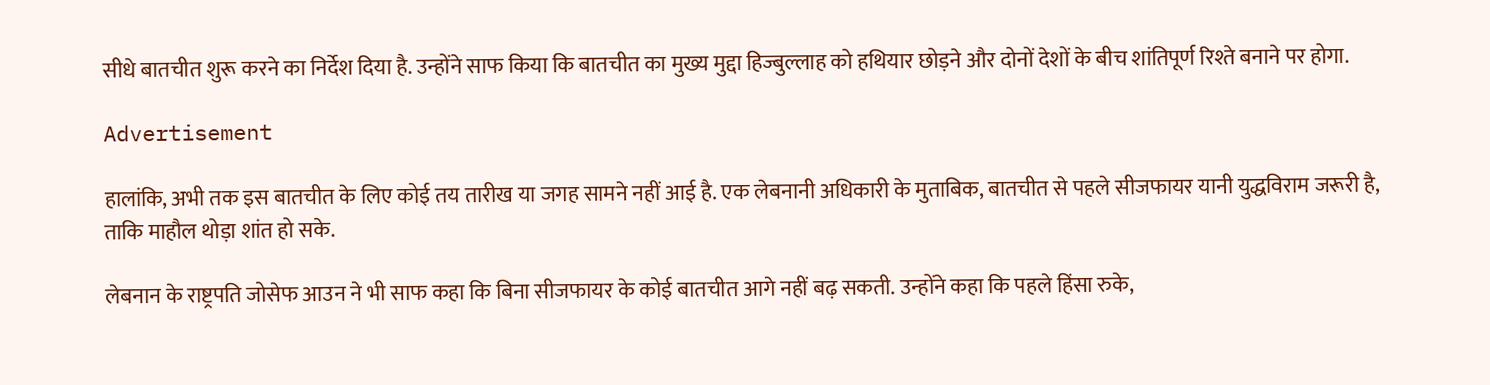सीधे बातचीत शुरू करने का निर्देश दिया है. उन्होंने साफ किया कि बातचीत का मुख्य मुद्दा हिज्बुल्लाह को हथियार छोड़ने और दोनों देशों के बीच शांतिपूर्ण रिश्ते बनाने पर होगा.

Advertisement

हालांकि, अभी तक इस बातचीत के लिए कोई तय तारीख या जगह सामने नहीं आई है. एक लेबनानी अधिकारी के मुताबिक, बातचीत से पहले सीजफायर यानी युद्धविराम जरूरी है, ताकि माहौल थोड़ा शांत हो सके.

लेबनान के राष्ट्रपति जोसेफ आउन ने भी साफ कहा कि बिना सीजफायर के कोई बातचीत आगे नहीं बढ़ सकती. उन्होंने कहा कि पहले हिंसा रुके,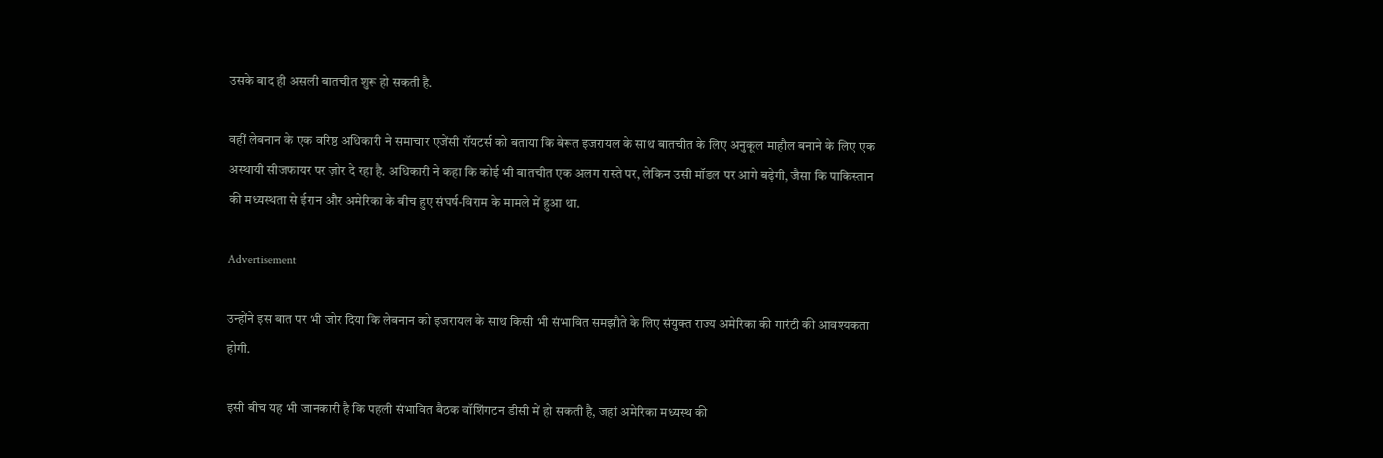उसके बाद ही असली बातचीत शुरू हो सकती है.

वहीं लेबनान के एक वरिष्ठ अधिकारी ने समाचार एजेंसी रॉयटर्स को बताया कि बेरूत इजरायल के साथ बातचीत के लिए अनुकूल माहौल बनाने के लिए एक अस्थायी सीजफायर पर ज़ोर दे रहा है. अधिकारी ने कहा कि कोई भी बातचीत एक अलग रास्ते पर, लेकिन उसी मॉडल पर आगे बढ़ेगी, जैसा कि पाकिस्तान की मध्यस्थता से ईरान और अमेरिका के बीच हुए संघर्ष-विराम के मामले में हुआ था.

Advertisement

उन्होंने इस बात पर भी जोर दिया कि लेबनान को इजरायल के साथ किसी भी संभावित समझौते के लिए संयुक्त राज्य अमेरिका की गारंटी की आवश्यकता होगी.

इसी बीच यह भी जानकारी है कि पहली संभावित बैठक वॉशिंगटन डीसी में हो सकती है, जहां अमेरिका मध्यस्थ की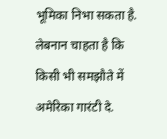भूमिका निभा सकता है. लेबनान चाहता है कि किसी भी समझौते में अमेरिका गारंटी दे.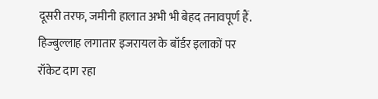दूसरी तरफ, जमीनी हालात अभी भी बेहद तनावपूर्ण हैं. हिज्बुल्लाह लगातार इजरायल के बॉर्डर इलाकों पर रॉकेट दाग रहा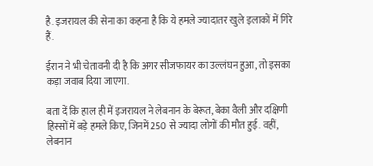है. इजरायल की सेना का कहना है कि ये हमले ज्यादातर खुले इलाकों में गिरे हैं.

ईरान ने भी चेतावनी दी है कि अगर सीजफायर का उल्लंघन हुआ, तो इसका कड़ा जवाब दिया जाएगा.

बता दें कि हाल ही में इजरायल ने लेबनान के बेरूत, बेका वैली और दक्षिणी हिस्सों में बड़े हमले किए, जिनमें 250 से ज्यादा लोगों की मौत हुई. वहीं, लेबनान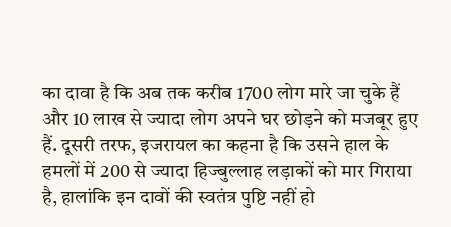का दावा है कि अब तक करीब 1700 लोग मारे जा चुके हैं और 10 लाख से ज्यादा लोग अपने घर छोड़ने को मजबूर हुए हैं. दूसरी तरफ, इजरायल का कहना है कि उसने हाल के हमलों में 200 से ज्यादा हिज्बुल्लाह लड़ाकों को मार गिराया है, हालांकि इन दावों की स्वतंत्र पुष्टि नहीं हो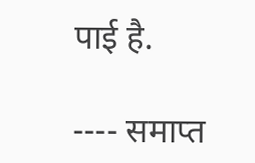पाई है.

---- समाप्त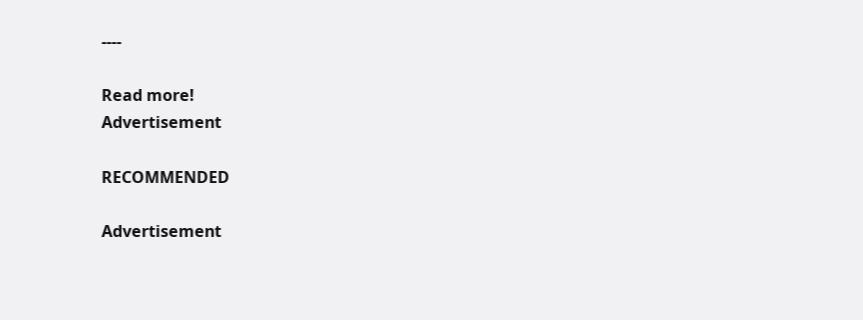----

Read more!
Advertisement

RECOMMENDED

Advertisement